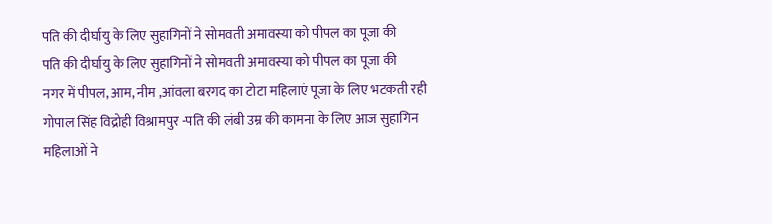पति की दीर्घायु के लिए सुहागिनों ने सोमवती अमावस्या को पीपल का पूजा की
पति की दीर्घायु के लिए सुहागिनों ने सोमवती अमावस्या को पीपल का पूजा की
नगर में पीपल, आम, नीम ,आंवला बरगद का टोटा महिलाएं पूजा के लिए भटकती रही
गोपाल सिंह विद्रोही विश्रामपुर -पति की लंबी उम्र की कामना के लिए आज सुहागिन महिलाओं ने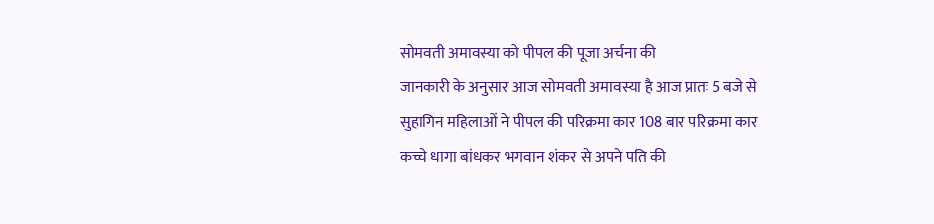सोमवती अमावस्या को पीपल की पूजा अर्चना की
जानकारी के अनुसार आज सोमवती अमावस्या है आज प्रातः 5 बजे से सुहागिन महिलाओं ने पीपल की परिक्रमा कार 108 बार परिक्रमा कार कच्चे धागा बांधकर भगवान शंकर से अपने पति की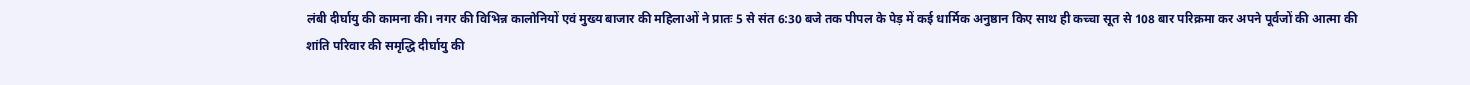लंबी दीर्घायु की कामना की। नगर की विभिन्न कालोनियों एवं मुख्य बाजार की महिलाओं ने प्रातः 5 से संत 6:30 बजे तक पीपल के पेड़ में कई धार्मिक अनुष्ठान किए साथ ही कच्चा सूत से 108 बार परिक्रमा कर अपने पूर्वजों की आत्मा की शांति परिवार की समृद्धि दीर्घायु की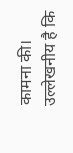कामना की।
उल्लेखनीय है कि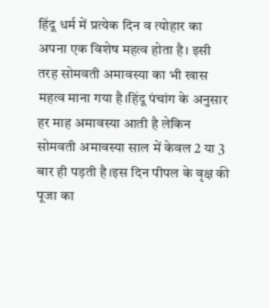हिंदू धर्म में प्रत्येक दिन व त्योहार का अपना एक विशेष महत्व होता है। इसी तरह सोमवती अमावस्या का भी खास महत्व माना गया है।हिंदू पंचांग के अनुसार हर माह अमावस्या आती है लेकिन सोमवती अमावस्या साल में केवल 2 या 3 बार ही पड़ती है।इस दिन पीपल के वृक्ष की पूजा का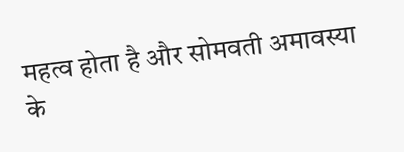महत्व होता है और सोमवती अमावस्या के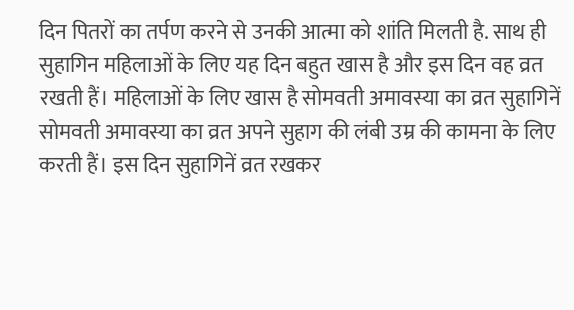दिन पितरों का तर्पण करने से उनकी आत्मा को शांति मिलती है. साथ ही सुहागिन महिलाओं के लिए यह दिन बहुत खास है और इस दिन वह व्रत रखती हैं। महिलाओं के लिए खास है सोमवती अमावस्या का व्रत सुहागिनें
सोमवती अमावस्या का व्रत अपने सुहाग की लंबी उम्र की कामना के लिए करती हैं। इस दिन सुहागिनें व्रत रखकर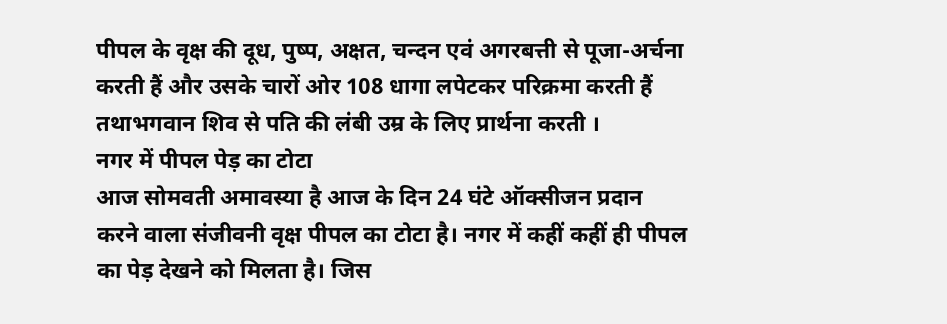पीपल के वृक्ष की दूध, पुष्प, अक्षत, चन्दन एवं अगरबत्ती से पूजा-अर्चना करती हैं और उसके चारों ओर 108 धागा लपेटकर परिक्रमा करती हैं तथाभगवान शिव से पति की लंबी उम्र के लिए प्रार्थना करती ।
नगर में पीपल पेड़ का टोटा
आज सोमवती अमावस्या है आज के दिन 24 घंटे ऑक्सीजन प्रदान करने वाला संजीवनी वृक्ष पीपल का टोटा है। नगर में कहीं कहीं ही पीपल का पेड़ देखने को मिलता है। जिस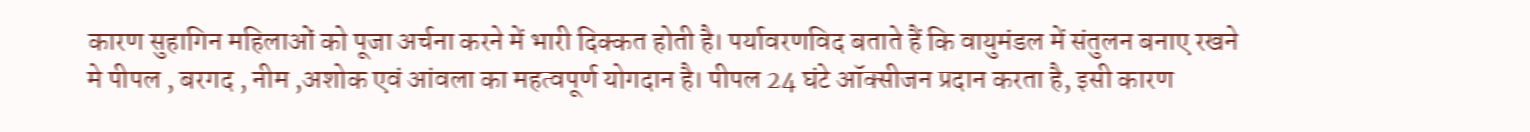कारण सुहागिन महिलाओं को पूजा अर्चना करने में भारी दिक्कत होती है। पर्यावरणविद बताते हैं कि वायुमंडल में संतुलन बनाए रखने मे पीपल , बरगद , नीम ,अशोक एवं आंवला का महत्वपूर्ण योगदान है। पीपल 24 घंटे ऑक्सीजन प्रदान करता है, इसी कारण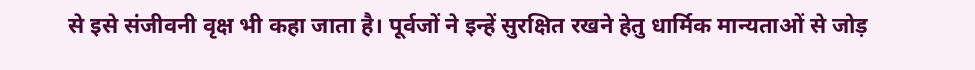से इसे संजीवनी वृक्ष भी कहा जाता है। पूर्वजों ने इन्हें सुरक्षित रखने हेतु धार्मिक मान्यताओं से जोड़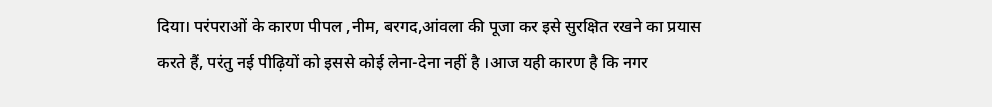दिया। परंपराओं के कारण पीपल ,नीम, बरगद,आंवला की पूजा कर इसे सुरक्षित रखने का प्रयास करते हैं, परंतु नई पीढ़ियों को इससे कोई लेना-देना नहीं है ।आज यही कारण है कि नगर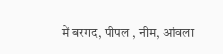में बरगद, पीपल , नीम, आंवला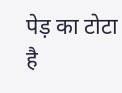पेड़ का टोटा है